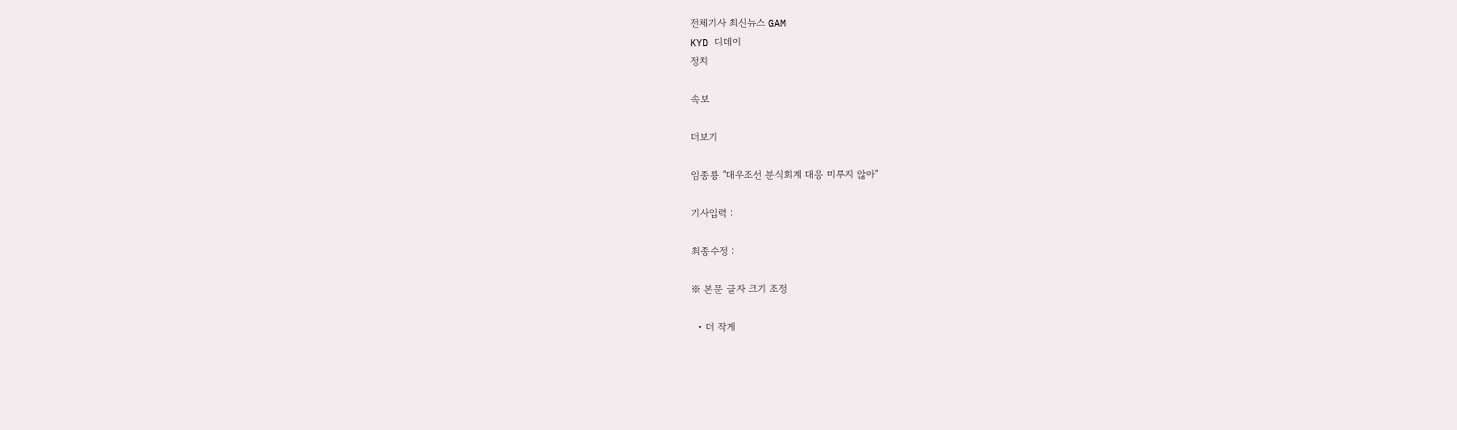전체기사 최신뉴스 GAM
KYD 디데이
정치

속보

더보기

임종룡 "대우조선 분식회계 대응 미루지 않아"

기사입력 :

최종수정 :

※ 본문 글자 크기 조정

  • 더 작게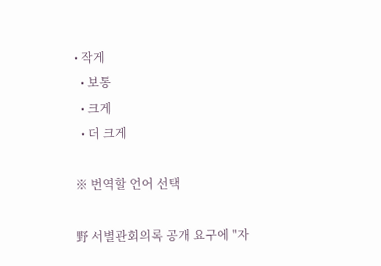• 작게
  • 보통
  • 크게
  • 더 크게

※ 번역할 언어 선택

野 서별관회의록 공개 요구에 "자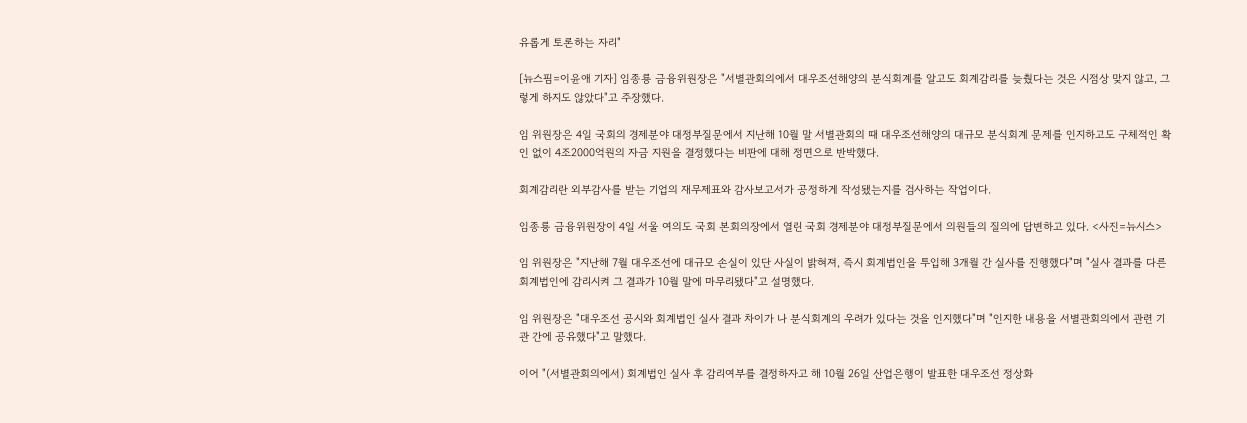유롭게 토론하는 자리"

[뉴스핌=이윤애 기자] 임종룡 금융위원장은 "서별관회의에서 대우조선해양의 분식회계를 알고도 회계감리를 늦췄다는 것은 시점상 맞지 않고, 그렇게 하지도 않았다"고 주장했다.

임 위원장은 4일 국회의 경제분야 대정부질문에서 지난해 10월 말 서별관회의 때 대우조선해양의 대규모 분식회계 문제를 인지하고도 구체적인 확인 없이 4조2000억원의 자금 지원을 결정했다는 비판에 대해 정면으로 반박했다.

회계감리란 외부감사를 받는 기업의 재무제표와 감사보고서가 공정하게 작성됐는지를 검사하는 작업이다.

임종룡 금융위원장이 4일 서울 여의도 국회 본회의장에서 열린 국회 경제분야 대정부질문에서 의원들의 질의에 답변하고 있다. <사진=뉴시스>

임 위원장은 "지난해 7월 대우조선에 대규모 손실이 있단 사실이 밝혀져, 즉시 회계법인을 투입해 3개월 간 실사를 진행했다"며 "실사 결과를 다른 회계법인에 감리시켜 그 결과가 10월 말에 마무리됐다"고 설명했다.

임 위원장은 "대우조선 공시와 회계법인 실사 결과 차이가 나 분식회계의 우려가 있다는 것을 인지했다"며 "인지한 내용을 서별관회의에서 관련 기관 간에 공유했다"고 말했다.

이어 "(서별관회의에서) 회계법인 실사 후 감리여부를 결정하자고 해 10월 26일 산업은행이 발표한 대우조선 정상화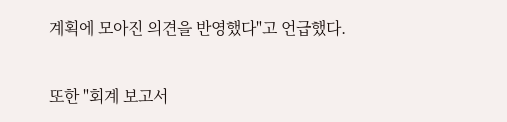계획에 모아진 의견을 반영했다"고 언급했다.

또한 "회계 보고서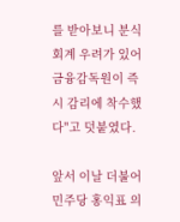를 받아보니 분식회계 우려가 있어 금융감독원이 즉시 감리에 착수했다"고 덧붙였다.

앞서 이날 더불어민주당 홍익표 의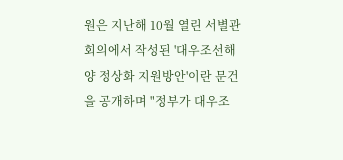원은 지난해 10월 열린 서별관회의에서 작성된 '대우조선해양 정상화 지원방안'이란 문건을 공개하며 "정부가 대우조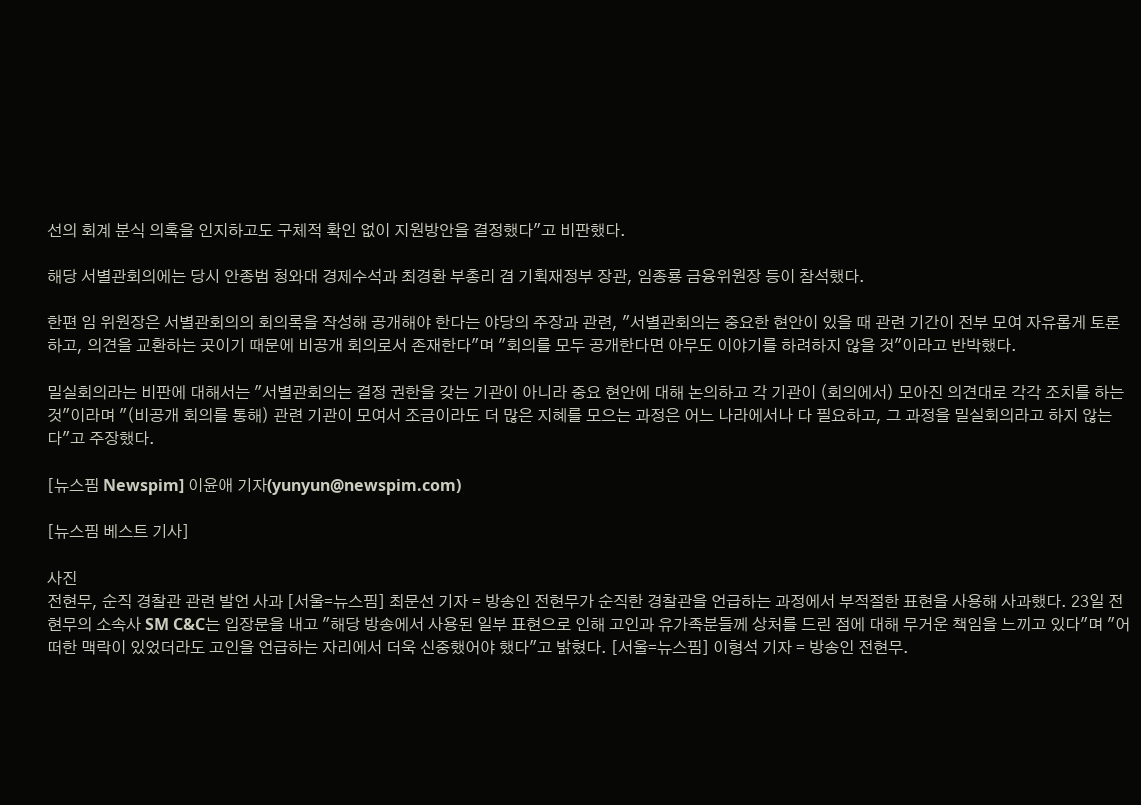선의 회계 분식 의혹을 인지하고도 구체적 확인 없이 지원방안을 결정했다"고 비판했다.

해당 서별관회의에는 당시 안종범 청와대 경제수석과 최경환 부총리 겸 기획재정부 장관, 임종룡 금융위원장 등이 참석했다.

한편 임 위원장은 서별관회의의 회의록을 작성해 공개해야 한다는 야당의 주장과 관련, "서별관회의는 중요한 현안이 있을 때 관련 기간이 전부 모여 자유롭게 토론하고, 의견을 교환하는 곳이기 때문에 비공개 회의로서 존재한다"며 "회의를 모두 공개한다면 아무도 이야기를 하려하지 않을 것"이라고 반박했다.

밀실회의라는 비판에 대해서는 "서별관회의는 결정 권한을 갖는 기관이 아니라 중요 현안에 대해 논의하고 각 기관이 (회의에서) 모아진 의견대로 각각 조치를 하는 것"이라며 "(비공개 회의를 통해) 관련 기관이 모여서 조금이라도 더 많은 지혜를 모으는 과정은 어느 나라에서나 다 필요하고, 그 과정을 밀실회의라고 하지 않는다"고 주장했다.

[뉴스핌 Newspim] 이윤애 기자(yunyun@newspim.com)

[뉴스핌 베스트 기사]

사진
전현무, 순직 경찰관 관련 발언 사과 [서울=뉴스핌] 최문선 기자 = 방송인 전현무가 순직한 경찰관을 언급하는 과정에서 부적절한 표현을 사용해 사과했다. 23일 전현무의 소속사 SM C&C는 입장문을 내고 "해당 방송에서 사용된 일부 표현으로 인해 고인과 유가족분들께 상처를 드린 점에 대해 무거운 책임을 느끼고 있다"며 "어떠한 맥락이 있었더라도 고인을 언급하는 자리에서 더욱 신중했어야 했다"고 밝혔다. [서울=뉴스핌] 이형석 기자 = 방송인 전현무.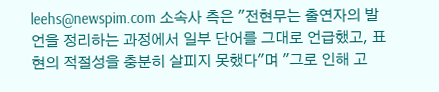leehs@newspim.com 소속사 측은 "전현무는 출연자의 발언을 정리하는 과정에서 일부 단어를 그대로 언급했고, 표현의 적절성을 충분히 살피지 못했다"며 "그로 인해 고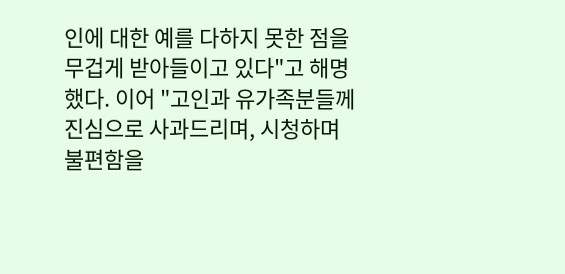인에 대한 예를 다하지 못한 점을 무겁게 받아들이고 있다"고 해명했다. 이어 "고인과 유가족분들께 진심으로 사과드리며, 시청하며 불편함을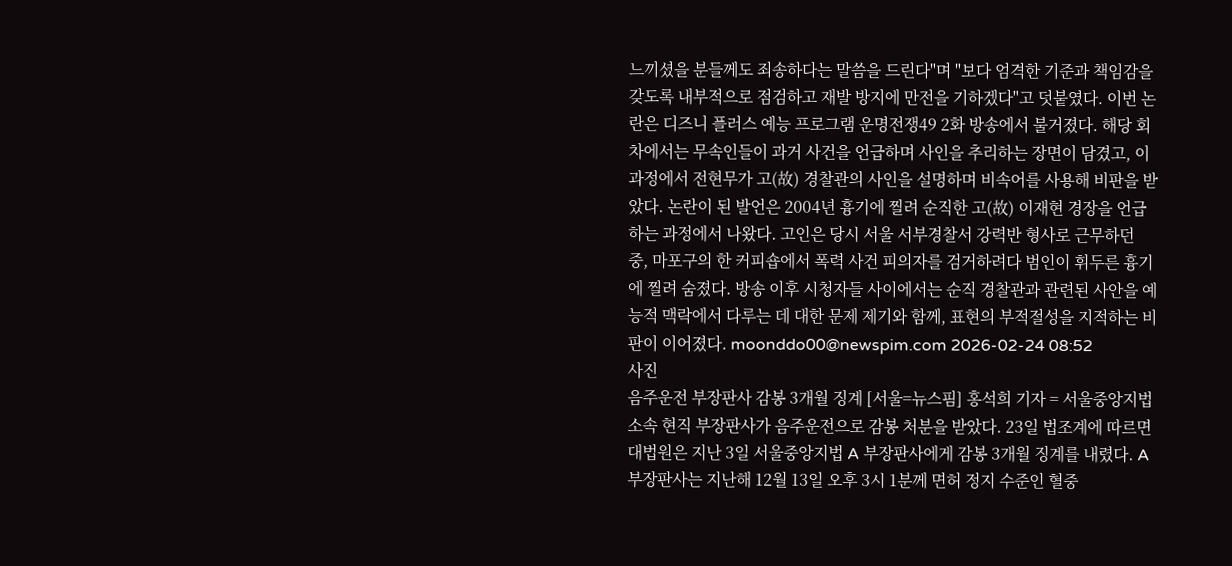느끼셨을 분들께도 죄송하다는 말씀을 드린다"며 "보다 엄격한 기준과 책임감을 갖도록 내부적으로 점검하고 재발 방지에 만전을 기하겠다"고 덧붙였다. 이번 논란은 디즈니 플러스 예능 프로그램 운명전쟁49 2화 방송에서 불거졌다. 해당 회차에서는 무속인들이 과거 사건을 언급하며 사인을 추리하는 장면이 담겼고, 이 과정에서 전현무가 고(故) 경찰관의 사인을 설명하며 비속어를 사용해 비판을 받았다. 논란이 된 발언은 2004년 흉기에 찔려 순직한 고(故) 이재현 경장을 언급하는 과정에서 나왔다. 고인은 당시 서울 서부경찰서 강력반 형사로 근무하던 중, 마포구의 한 커피숍에서 폭력 사건 피의자를 검거하려다 범인이 휘두른 흉기에 찔려 숨졌다. 방송 이후 시청자들 사이에서는 순직 경찰관과 관련된 사안을 예능적 맥락에서 다루는 데 대한 문제 제기와 함께, 표현의 부적절성을 지적하는 비판이 이어졌다. moonddo00@newspim.com 2026-02-24 08:52
사진
음주운전 부장판사 감봉 3개월 징계 [서울=뉴스핌] 홍석희 기자 = 서울중앙지법 소속 현직 부장판사가 음주운전으로 감봉 처분을 받았다. 23일 법조계에 따르면 대법원은 지난 3일 서울중앙지법 A 부장판사에게 감봉 3개월 징계를 내렸다. A 부장판사는 지난해 12월 13일 오후 3시 1분께 면허 정지 수준인 혈중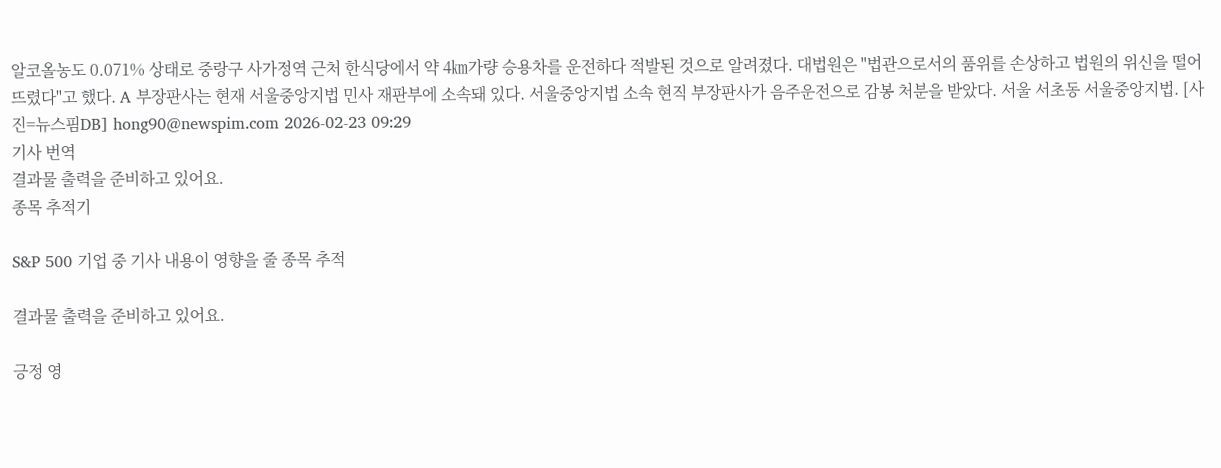알코올농도 0.071% 상태로 중랑구 사가정역 근처 한식당에서 약 4㎞가량 승용차를 운전하다 적발된 것으로 알려졌다. 대법원은 "법관으로서의 품위를 손상하고 법원의 위신을 떨어뜨렸다"고 했다. A 부장판사는 현재 서울중앙지법 민사 재판부에 소속돼 있다. 서울중앙지법 소속 현직 부장판사가 음주운전으로 감봉 처분을 받았다. 서울 서초동 서울중앙지법. [사진=뉴스핌DB] hong90@newspim.com 2026-02-23 09:29
기사 번역
결과물 출력을 준비하고 있어요.
종목 추적기

S&P 500 기업 중 기사 내용이 영향을 줄 종목 추적

결과물 출력을 준비하고 있어요.

긍정 영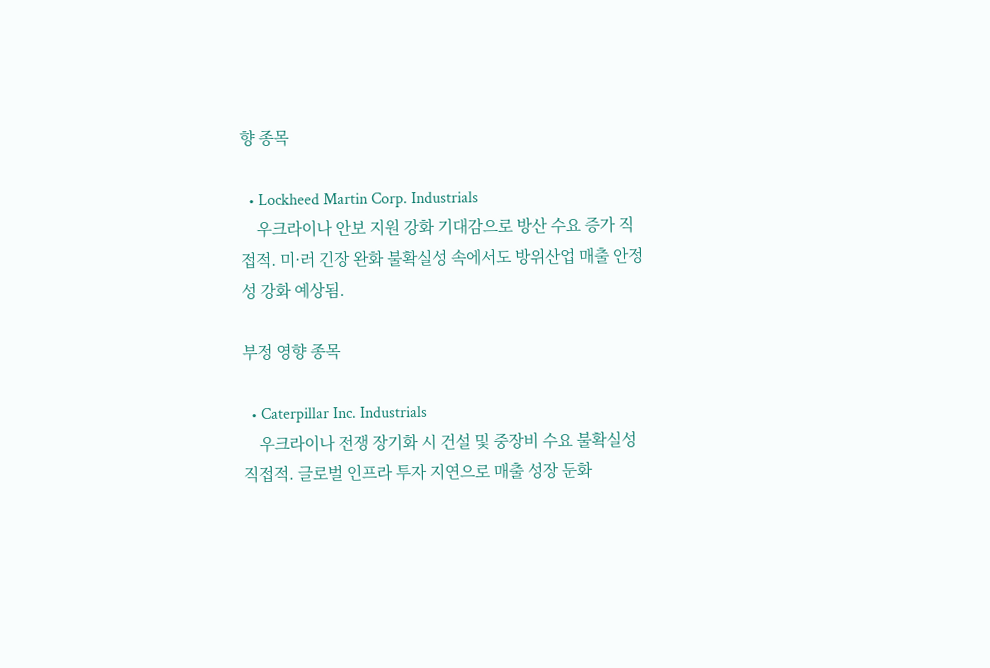향 종목

  • Lockheed Martin Corp. Industrials
    우크라이나 안보 지원 강화 기대감으로 방산 수요 증가 직접적. 미·러 긴장 완화 불확실성 속에서도 방위산업 매출 안정성 강화 예상됨.

부정 영향 종목

  • Caterpillar Inc. Industrials
    우크라이나 전쟁 장기화 시 건설 및 중장비 수요 불확실성 직접적. 글로벌 인프라 투자 지연으로 매출 성장 둔화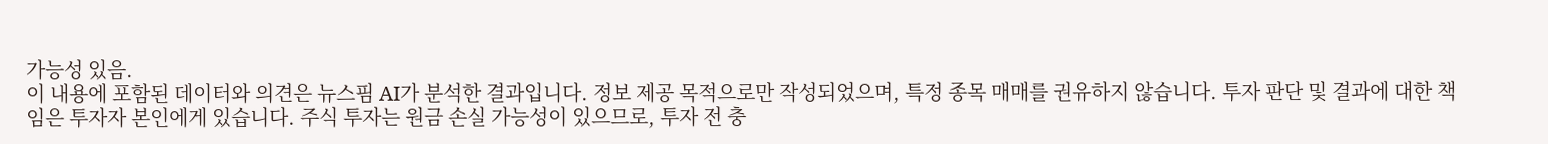가능성 있음.
이 내용에 포함된 데이터와 의견은 뉴스핌 AI가 분석한 결과입니다. 정보 제공 목적으로만 작성되었으며, 특정 종목 매매를 권유하지 않습니다. 투자 판단 및 결과에 대한 책임은 투자자 본인에게 있습니다. 주식 투자는 원금 손실 가능성이 있으므로, 투자 전 충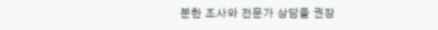분한 조사와 전문가 상담을 권장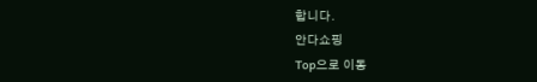합니다.
안다쇼핑
Top으로 이동